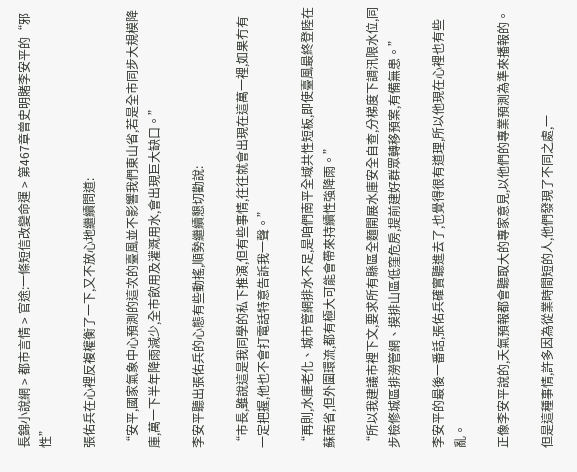長錦小說網 > 都市言情 > 官途:一條短信改變命運 > 第467章曾史明賭李安平的“邪性”

張佑兵在心裡反複權衡了一下,又不放心地繼續問道:

“安平,國家氣象中心預測的這次的臺風並不影響我們東山省,若是全市同步大規模降庫,萬一下半年降雨減少,全市飲用及灌溉用水,會出現巨大缺口。”

李安平聽出張佑兵的心態有些動搖,順勢繼續懇切勸說:

“市長,雖說這是我同學的私下推演,但有些事情,往往就會出現在這萬一裡,如果冇有一定把握,他也不會打電話特意告訴我一聲。”

“再則,水庫老化、城市管網排水不足,是咱們南平全域共性短板,即使臺風最終登陸在蘇南省,但外圍環流,都有極大可能會帶來持續性強降雨。”

“所以我建議市裡下文,要求所有縣區全麵開展水庫安全自查,分梯度下調汛限水位,同步檢修城區排澇管網、摸排山區低窪危房,提前建好群眾轉移預案,有備無患。”

李安平的最後一番話,張佑兵確實聽進去了,也覺得很有道理,所以他現在心裡也有些亂。

正像李安平說的,天氣預報都會聽取大的專家意見,以他們的專業預測為準來播報的。

但是這種事情,許多因為從業時間短的人,他們發現了不同之處,一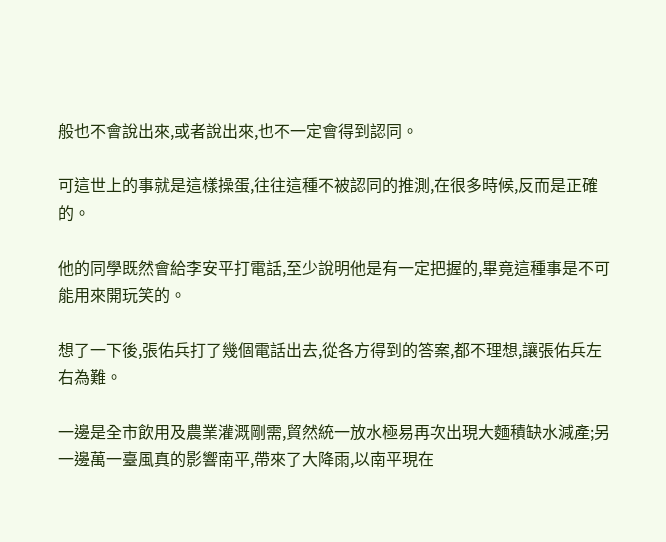般也不會說出來,或者說出來,也不一定會得到認同。

可這世上的事就是這樣操蛋,往往這種不被認同的推測,在很多時候,反而是正確的。

他的同學既然會給李安平打電話,至少說明他是有一定把握的,畢竟這種事是不可能用來開玩笑的。

想了一下後,張佑兵打了幾個電話出去,從各方得到的答案,都不理想,讓張佑兵左右為難。

一邊是全市飲用及農業灌溉剛需,貿然統一放水極易再次出現大麵積缺水減產;另一邊萬一臺風真的影響南平,帶來了大降雨,以南平現在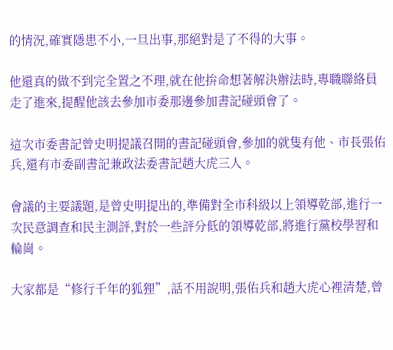的情況,確實隱患不小,一旦出事,那絕對是了不得的大事。

他還真的做不到完全置之不理,就在他拚命想著解決辦法時,專職聯絡員走了進來,提醒他該去參加市委那邊參加書記碰頭會了。

這次市委書記曾史明提議召開的書記碰頭會,參加的就隻有他、市長張佑兵,還有市委副書記兼政法委書記趙大虎三人。

會議的主要議題,是曾史明提出的,準備對全市科級以上領導乾部,進行一次民意調查和民主測評,對於一些評分低的領導乾部,將進行黨校學習和輪崗。

大家都是“修行千年的狐狸”,話不用說明,張佑兵和趙大虎心裡清楚,曾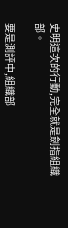史明這次的行動,完全就是劍指組織部。

要是測評中,組織部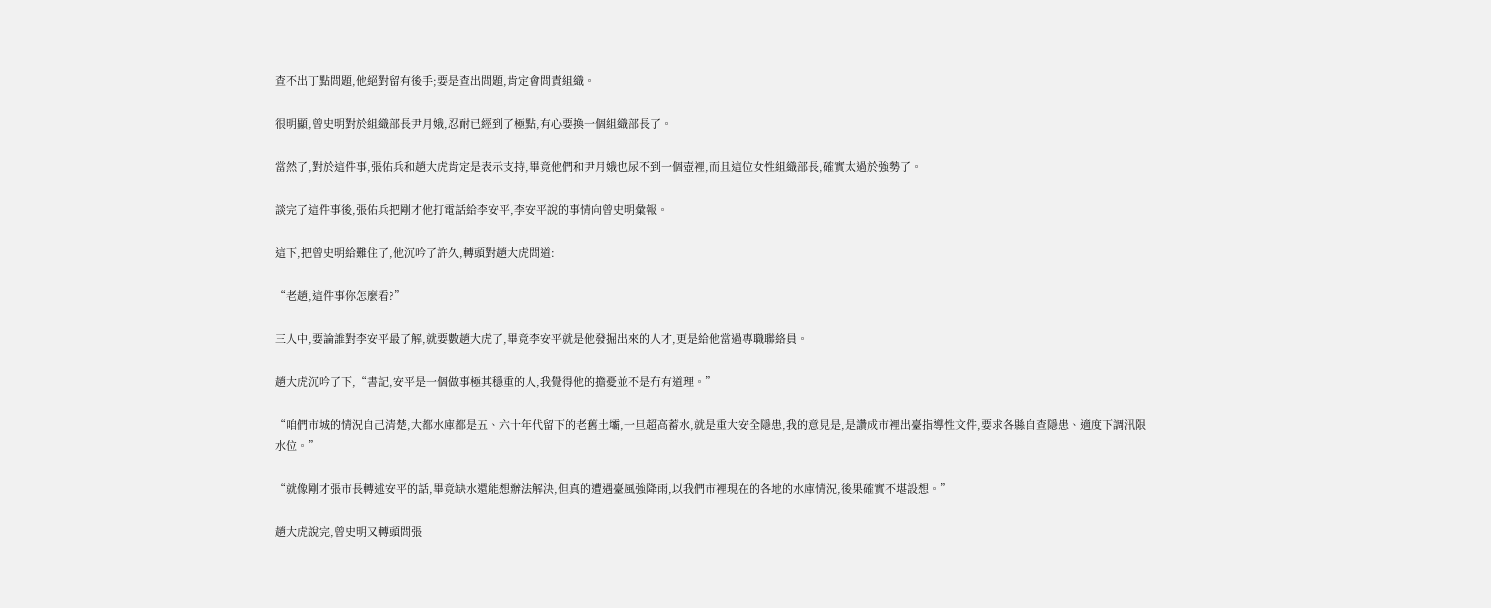查不出丁點問題,他絕對留有後手;要是查出問題,肯定會問責組織。

很明顯,曾史明對於組織部長尹月娥,忍耐已經到了極點,有心要換一個組織部長了。

當然了,對於這件事,張佑兵和趙大虎肯定是表示支持,畢竟他們和尹月娥也尿不到一個壺裡,而且這位女性組織部長,確實太過於強勢了。

談完了這件事後,張佑兵把剛才他打電話給李安平,李安平說的事情向曾史明彙報。

這下,把曾史明給難住了,他沉吟了許久,轉頭對趙大虎問道:

“老趙,這件事你怎麼看?”

三人中,要論誰對李安平最了解,就要數趙大虎了,畢竟李安平就是他發掘出來的人才,更是給他當過專職聯絡員。

趙大虎沉吟了下,“書記,安平是一個做事極其穩重的人,我覺得他的擔憂並不是冇有道理。”

“咱們市城的情況自己清楚,大都水庫都是五、六十年代留下的老舊土壩,一旦超高蓄水,就是重大安全隱患,我的意見是,是讚成市裡出臺指導性文件,要求各縣自查隱患、適度下調汛限水位。”

“就像剛才張市長轉述安平的話,畢竟缺水還能想辦法解決,但真的遭遇臺風強降雨,以我們市裡現在的各地的水庫情況,後果確實不堪設想。”

趙大虎說完,曾史明又轉頭問張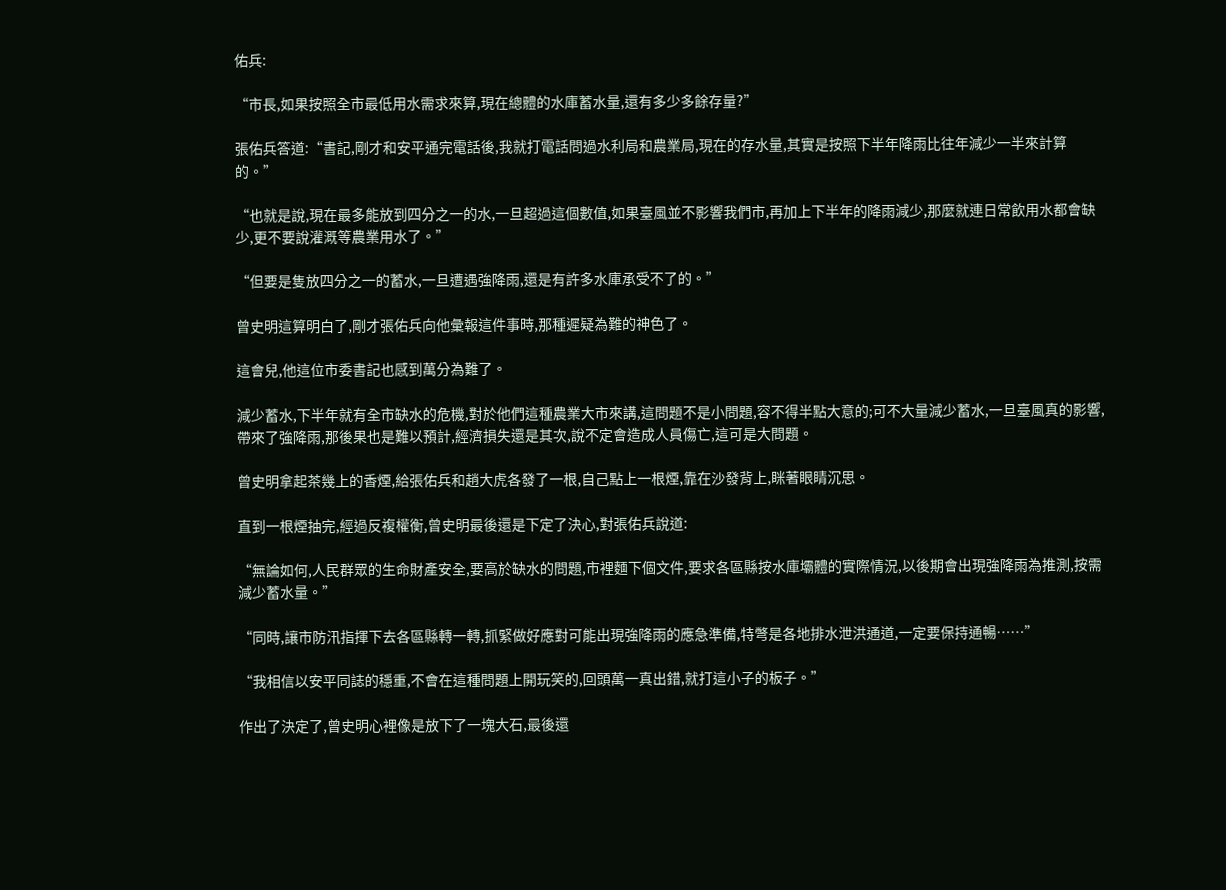佑兵:

“市長,如果按照全市最低用水需求來算,現在總體的水庫蓄水量,還有多少多餘存量?”

張佑兵答道:“書記,剛才和安平通完電話後,我就打電話問過水利局和農業局,現在的存水量,其實是按照下半年降雨比往年減少一半來計算的。”

“也就是說,現在最多能放到四分之一的水,一旦超過這個數值,如果臺風並不影響我們市,再加上下半年的降雨減少,那麼就連日常飲用水都會缺少,更不要說灌溉等農業用水了。”

“但要是隻放四分之一的蓄水,一旦遭遇強降雨,還是有許多水庫承受不了的。”

曾史明這算明白了,剛才張佑兵向他彙報這件事時,那種遲疑為難的神色了。

這會兒,他這位市委書記也感到萬分為難了。

減少蓄水,下半年就有全市缺水的危機,對於他們這種農業大市來講,這問題不是小問題,容不得半點大意的;可不大量減少蓄水,一旦臺風真的影響,帶來了強降雨,那後果也是難以預計,經濟損失還是其次,說不定會造成人員傷亡,這可是大問題。

曾史明拿起茶幾上的香煙,給張佑兵和趙大虎各發了一根,自己點上一根煙,靠在沙發背上,眯著眼睛沉思。

直到一根煙抽完,經過反複權衡,曾史明最後還是下定了決心,對張佑兵說道:

“無論如何,人民群眾的生命財產安全,要高於缺水的問題,市裡麵下個文件,要求各區縣按水庫壩體的實際情況,以後期會出現強降雨為推測,按需減少蓄水量。”

“同時,讓市防汛指揮下去各區縣轉一轉,抓緊做好應對可能出現強降雨的應急準備,特彆是各地排水泄洪通道,一定要保持通暢……”

“我相信以安平同誌的穩重,不會在這種問題上開玩笑的,回頭萬一真出錯,就打這小子的板子。”

作出了決定了,曾史明心裡像是放下了一塊大石,最後還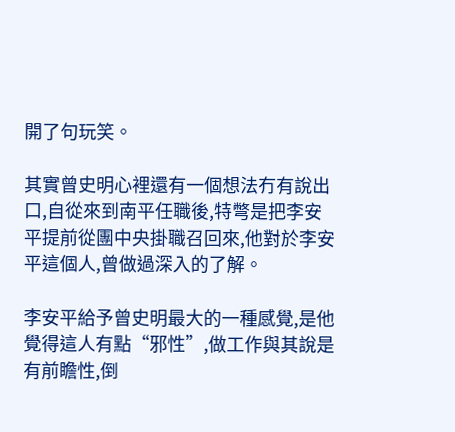開了句玩笑。

其實曾史明心裡還有一個想法冇有說出口,自從來到南平任職後,特彆是把李安平提前從團中央掛職召回來,他對於李安平這個人,曾做過深入的了解。

李安平給予曾史明最大的一種感覺,是他覺得這人有點“邪性”,做工作與其說是有前瞻性,倒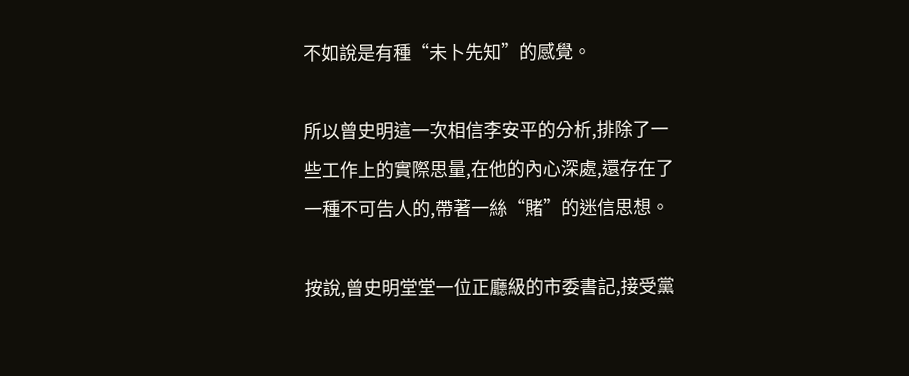不如說是有種“未卜先知”的感覺。

所以曾史明這一次相信李安平的分析,排除了一些工作上的實際思量,在他的內心深處,還存在了一種不可告人的,帶著一絲“賭”的迷信思想。

按說,曾史明堂堂一位正廳級的市委書記,接受黨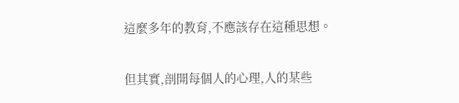這麼多年的教育,不應該存在這種思想。

但其實,剖開每個人的心理,人的某些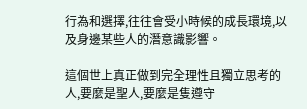行為和選擇,往往會受小時候的成長環境,以及身邊某些人的潛意識影響。

這個世上真正做到完全理性且獨立思考的人,要麼是聖人,要麼是隻遵守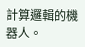計算邏輯的機器人。